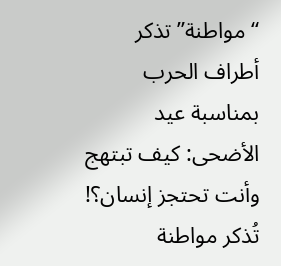“مواطنة” تذكر أطراف الحرب بمناسبة عيد الأضحى: كيف تبتهج وأنت تحتجز إنسان؟!
تُذكر مواطنة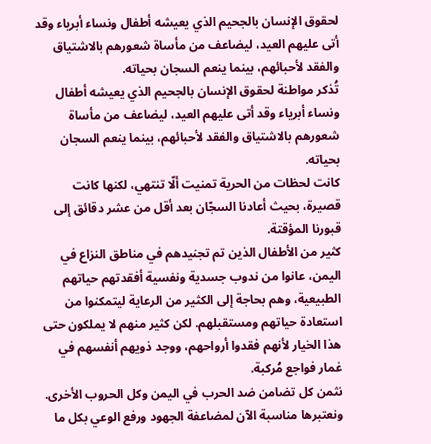لحقوق الإنسان بالجحيم الذي يعيشه أطفال ونساء أبرياء وقد أتى عليهم العيد، ليضاعف من مأساة شعورهم بالاشتياق والفقد لأحبائهم، بينما ينعم السجان بحياته.
تُذكر مواطنة لحقوق الإنسان بالجحيم الذي يعيشه أطفال ونساء أبرياء وقد أتى عليهم العيد، ليضاعف من مأساة شعورهم بالاشتياق والفقد لأحبائهم، بينما ينعم السجان بحياته.
كانت لحظات من الحرية تمنيت ألّا تنتهي، لكنها كانت قصيرة، بحيث أعادنا السجّان بعد أقل من عشر دقائق إلى قبورنا المؤقتة.
كثير من الأطفال الذين تم تجنيدهم في مناطق النزاع في اليمن، عانوا من ندوب جسدية ونفسية أفقدتهم حياتهم الطبيعية، وهم بحاجة إلى الكثير من الرعاية ليتمكنوا من استعادة حياتهم ومستقبلهم. لكن كثير منهم لا يملكون حتى هذا الخيار لأنهم فقدوا أرواحهم، ووجد ذويهم أنفسهم في غمار فواجع مُركبة.
نثمن كل تضامن ضد الحرب في اليمن وكل الحروب الأخرى. ونعتبرها مناسبة الآن لمضاعفة الجهود ورفع الوعي بكل ما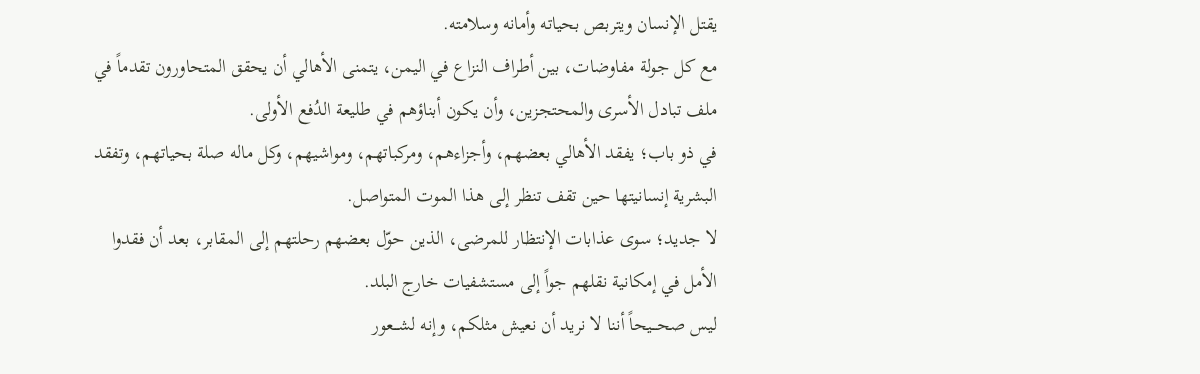يقتل الإنسان ويتربص بحياته وأمانه وسلامته.
مع كل جولة مفاوضات، بين أطراف النزاع في اليمن، يتمنى الأهالي أن يحقق المتحاورون تقدماً في ملف تبادل الأسرى والمحتجزين، وأن يكون أبناؤهم في طليعة الدُفع الأولى.
في ذو باب؛ يفقد الأهالي بعضهم، وأجزاءهم، ومركباتهم، ومواشيهم، وكل ماله صلة بحياتهم، وتفقد البشرية إنسانيتها حين تقف تنظر إلى هذا الموت المتواصل.
لا جديد؛ سوى عذابات الإنتظار للمرضى، الذين حوّل بعضهم رحلتهم إلى المقابر، بعد أن فقدوا الأمل في إمكانية نقلهم جواً إلى مستشفيات خارج البلد.
ليس صحـــيحاً أننا لا نريد أن نعيش مثلكم، وإنه لشـــعور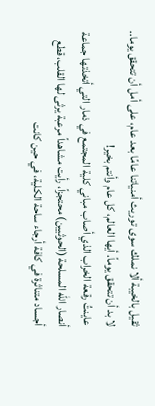ثقيل بالخيبة ألا نملك سوى توريث أمنياتنا عامًا بعد عام، على أمل أن تتحقق يوما.. لا بد أن تتحقق يوماً. أيها العالم، كل عام وأنتم بخير!
عاينتُ رقعة الخراب الذي أصاب مباني كلية المجتمع في ذمار التي أتخذتها جماعة أنصار الله المسلحة (الحوثيين) محتجزاً، رأيت مشاهداً مرعبة يرثى لها القلب، قطع أجساد متناثرة في كافة أرجاء ساحة الكلية، في حين كانت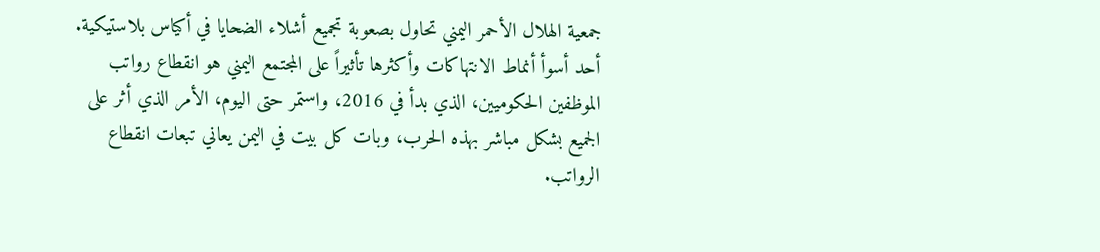جمعية الهلال الأحمر اليمني تحاول بصعوبة تجميع أشلاء الضحايا في أكياس بلاستيكية.
أحد أسوأ أنماط الانتهاكات وأكثرها تأثيراً على المجتمع اليمني هو انقطاع رواتب الموظفين الحكوميين، الذي بدأ في 2016، واستمر حتى اليوم، الأمر الذي أثر على الجميع بشكل مباشر بهذه الحرب، وبات كل بيت في اليمن يعاني تبعات انقطاع الرواتب.